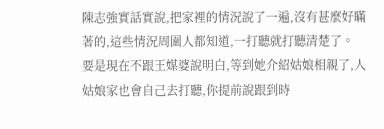陳志強實話實說,把家裡的情況說了一遍,沒有甚麼好瞞著的,這些情況周圍人都知道,一打聽就打聽清楚了。
要是現在不跟王媒婆說明白,等到她介紹姑娘相親了,人姑娘家也會自己去打聽,你提前說跟到時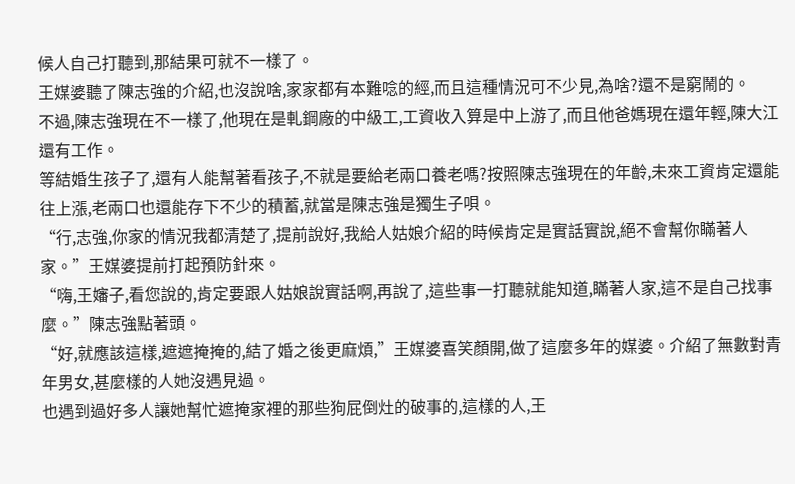候人自己打聽到,那結果可就不一樣了。
王媒婆聽了陳志強的介紹,也沒說啥,家家都有本難唸的經,而且這種情況可不少見,為啥?還不是窮鬧的。
不過,陳志強現在不一樣了,他現在是軋鋼廠的中級工,工資收入算是中上游了,而且他爸媽現在還年輕,陳大江還有工作。
等結婚生孩子了,還有人能幫著看孩子,不就是要給老兩口養老嗎?按照陳志強現在的年齡,未來工資肯定還能往上漲,老兩口也還能存下不少的積蓄,就當是陳志強是獨生子唄。
“行,志強,你家的情況我都清楚了,提前說好,我給人姑娘介紹的時候肯定是實話實說,絕不會幫你瞞著人家。”王媒婆提前打起預防針來。
“嗨,王嬸子,看您說的,肯定要跟人姑娘說實話啊,再說了,這些事一打聽就能知道,瞞著人家,這不是自己找事麼。”陳志強點著頭。
“好,就應該這樣,遮遮掩掩的,結了婚之後更麻煩,”王媒婆喜笑顏開,做了這麼多年的媒婆。介紹了無數對青年男女,甚麼樣的人她沒遇見過。
也遇到過好多人讓她幫忙遮掩家裡的那些狗屁倒灶的破事的,這樣的人,王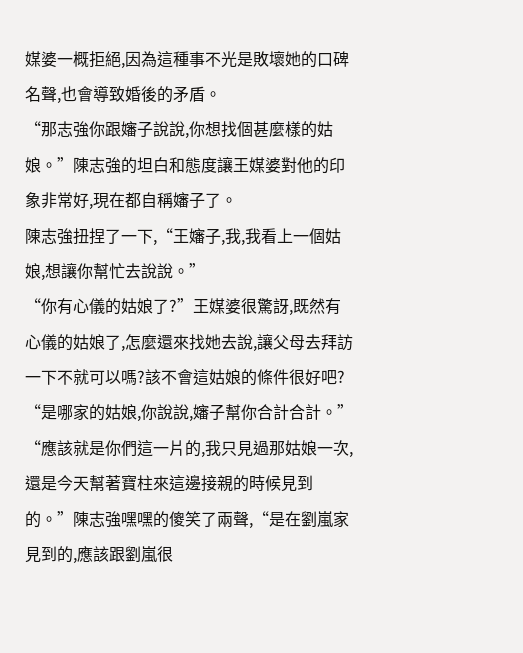媒婆一概拒絕,因為這種事不光是敗壞她的口碑名聲,也會導致婚後的矛盾。
“那志強你跟嬸子說說,你想找個甚麼樣的姑娘。”陳志強的坦白和態度讓王媒婆對他的印象非常好,現在都自稱嬸子了。
陳志強扭捏了一下,“王嬸子,我,我看上一個姑娘,想讓你幫忙去說說。”
“你有心儀的姑娘了?”王媒婆很驚訝,既然有心儀的姑娘了,怎麼還來找她去說,讓父母去拜訪一下不就可以嗎?該不會這姑娘的條件很好吧?
“是哪家的姑娘,你說說,嬸子幫你合計合計。”
“應該就是你們這一片的,我只見過那姑娘一次,還是今天幫著寶柱來這邊接親的時候見到的。”陳志強嘿嘿的傻笑了兩聲,“是在劉嵐家見到的,應該跟劉嵐很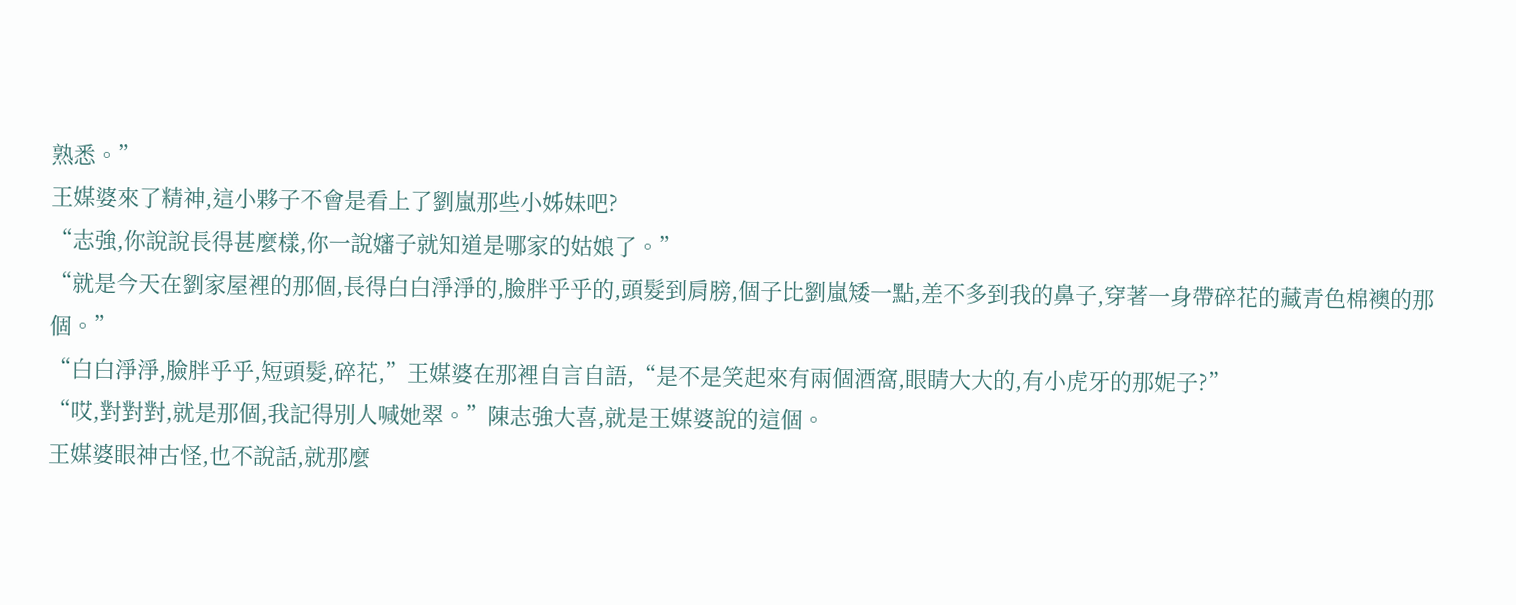熟悉。”
王媒婆來了精神,這小夥子不會是看上了劉嵐那些小姊妹吧?
“志強,你說說長得甚麼樣,你一說嬸子就知道是哪家的姑娘了。”
“就是今天在劉家屋裡的那個,長得白白淨淨的,臉胖乎乎的,頭髮到肩膀,個子比劉嵐矮一點,差不多到我的鼻子,穿著一身帶碎花的藏青色棉襖的那個。”
“白白淨淨,臉胖乎乎,短頭髮,碎花,”王媒婆在那裡自言自語,“是不是笑起來有兩個酒窩,眼睛大大的,有小虎牙的那妮子?”
“哎,對對對,就是那個,我記得別人喊她翠。”陳志強大喜,就是王媒婆說的這個。
王媒婆眼神古怪,也不說話,就那麼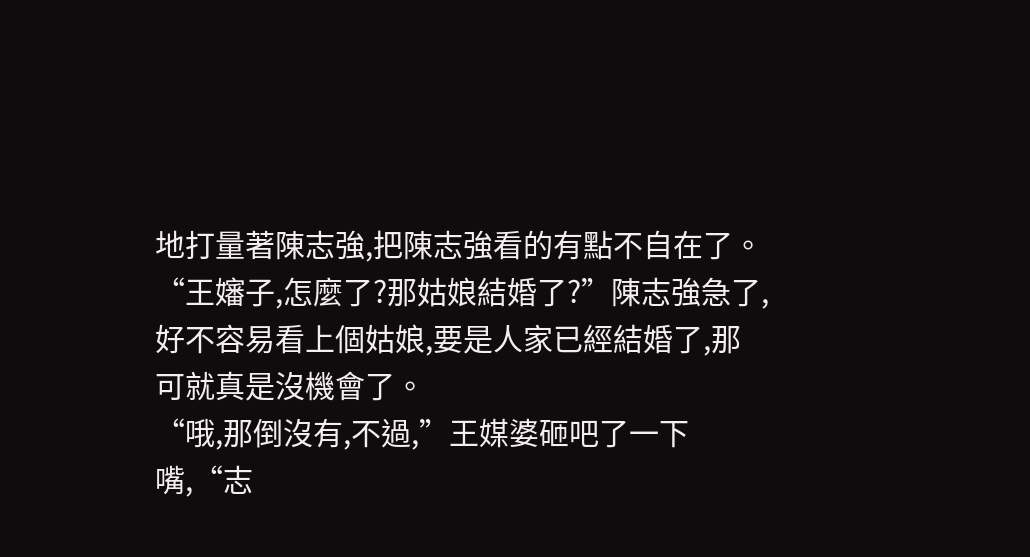地打量著陳志強,把陳志強看的有點不自在了。
“王嬸子,怎麼了?那姑娘結婚了?”陳志強急了,好不容易看上個姑娘,要是人家已經結婚了,那可就真是沒機會了。
“哦,那倒沒有,不過,”王媒婆砸吧了一下嘴,“志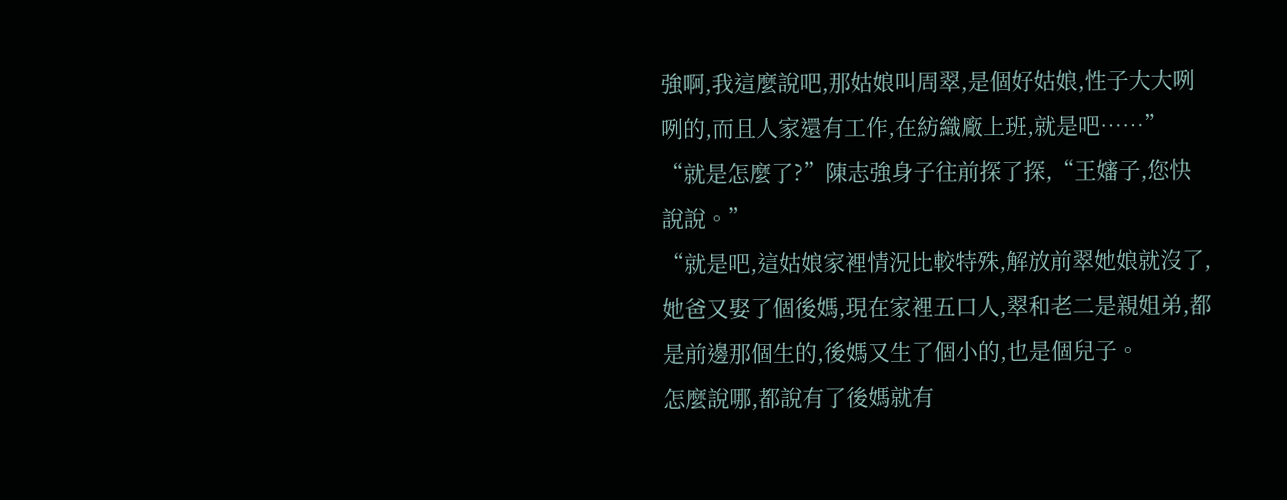強啊,我這麼說吧,那姑娘叫周翠,是個好姑娘,性子大大咧咧的,而且人家還有工作,在紡織廠上班,就是吧……”
“就是怎麼了?”陳志強身子往前探了探,“王嬸子,您快說說。”
“就是吧,這姑娘家裡情況比較特殊,解放前翠她娘就沒了,她爸又娶了個後媽,現在家裡五口人,翠和老二是親姐弟,都是前邊那個生的,後媽又生了個小的,也是個兒子。
怎麼說哪,都說有了後媽就有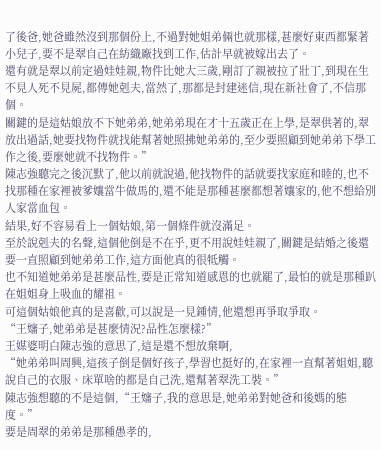了後爸,她爸雖然沒到那個份上,不過對她姐弟倆也就那樣,甚麼好東西都緊著小兒子,要不是翠自己在紡織廠找到工作,估計早就被嫁出去了。
還有就是翠以前定過娃娃親,物件比她大三歲,剛訂了親被拉了壯丁,到現在生不見人死不見屍,都傳她剋夫,當然了,那都是封建迷信,現在新社會了,不信那個。
關鍵的是這姑娘放不下她弟弟,她弟弟現在才十五歲正在上學,是翠供著的,翠放出過話,她要找物件就找能幫著她照拂她弟弟的,至少要照顧到她弟弟下學工作之後,要麼她就不找物件。”
陳志強聽完之後沉默了,他以前就說過,他找物件的話就要找家庭和睦的,也不找那種在家裡被爹孃當牛做馬的,還不能是那種甚麼都想著孃家的,他不想給別人家當血包。
結果,好不容易看上一個姑娘,第一個條件就沒滿足。
至於說剋夫的名聲,這個他倒是不在乎,更不用說娃娃親了,關鍵是結婚之後還要一直照顧到她弟弟工作,這方面他真的很牴觸。
也不知道她弟弟是甚麼品性,要是正常知道感恩的也就罷了,最怕的就是那種趴在姐姐身上吸血的耀祖。
可這個姑娘他真的是喜歡,可以說是一見鍾情,他還想再爭取爭取。
“王嬸子,她弟弟是甚麼情況?品性怎麼樣?”
王媒婆明白陳志強的意思了,這是還不想放棄啊,
“她弟弟叫周興,這孩子倒是個好孩子,學習也挺好的,在家裡一直幫著姐姐,聽說自己的衣服、床單啥的都是自己洗,還幫著翠洗工裝。”
陳志強想聽的不是這個,“王嬸子,我的意思是,她弟弟對她爸和後媽的態度。”
要是周翠的弟弟是那種愚孝的,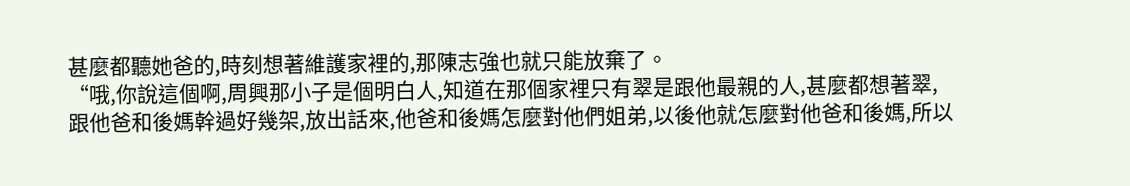甚麼都聽她爸的,時刻想著維護家裡的,那陳志強也就只能放棄了。
“哦,你說這個啊,周興那小子是個明白人,知道在那個家裡只有翠是跟他最親的人,甚麼都想著翠,跟他爸和後媽幹過好幾架,放出話來,他爸和後媽怎麼對他們姐弟,以後他就怎麼對他爸和後媽,所以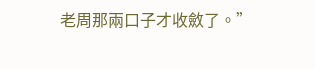老周那兩口子才收斂了。”